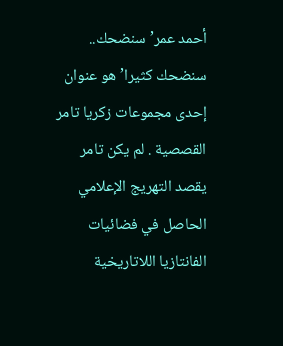أحمد عمر’سنضحك.. سنضحك كثيرا’ هو عنوان إحدى مجموعات زكريا تامر القصصية . لم يكن تامر يقصد التهريج الإعلامي الحاصل في فضائيات الفانتازيا اللاتاريخية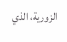الزورية، الذي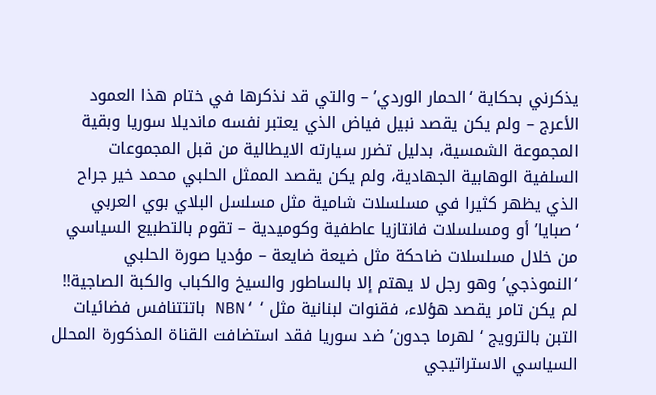يذكرني بحكاية ‘الحمار الوردي’ – والتي قد نذكرها في ختام هذا العمود الأعرج – ولم يكن يقصد نبيل فياض الذي يعتبر نفسه مانديلا سوريا وبقية المجموعة الشمسية، بدليل تضرر سيارته الايطالية من قبل المجموعات السلفية الوهابية الجهادية، ولم يكن يقصد الممثل الحلبي محمد خير جراح الذي يظهر كثيرا في مسلسلات شامية مثل مسلسل البلاي بوي العربي ‘صبايا’ أو ومسلسلات فانتازيا عاطفية وكوميدية – تقوم بالتطبيع السياسي من خلال مسلسلات ضاحكة مثل ضيعة ضايعة – مؤديا صورة الحلبي ‘النموذجي’ وهو رجل لا يهتم إلا بالساطور والسيخ والكباب والكبة الصاجية!! لم يكن تامر يقصد هؤلاء، فقنوات لبنانية مثل ‘ ‘NBN باتتتنافس فضائيات التبن بالترويج ‘ لهرما جدون’ ضد سوريا فقد استضافت القناة المذكورة المحلل السياسي الاستراتيجي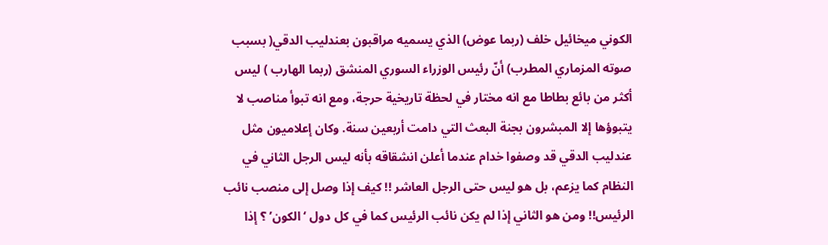الكوني ميخائيل خلف (ربما عوض) الذي يسميه مراقبون بعندليب الدقي( بسبب صوته المزماري المطرب) أنّ رئيس الوزراء السوري المنشق (ربما الهارب ) ليس أكثر من بائع بطاطا مع انه مختار في لحظة تاريخية حرجة، ومع انه تبوأ مناصب لا يتبوؤها إلا المبشرون بجنة البعث التي دامت أربعين سنة. وكان إعلاميون مثل عندليب الدقي قد وصفوا خدام عندما أعلن انشقاقه بأنه ليس الرجل الثاني في النظام كما يزعم، بل هو ليس حتى الرجل العاشر !! كيف إذا وصل إلى منصب نائب الرئيس!! ومن هو الثاني إذا لم يكن نائب الرئيس كما في كل دول ‘الكون’ ؟ إذا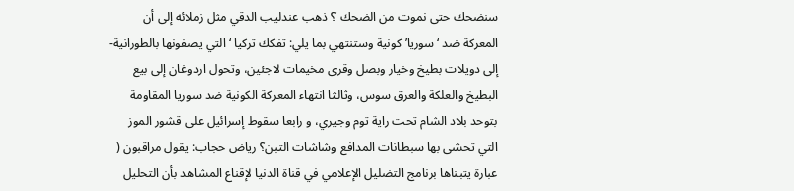سنضحك حتى نموت من الضحك ؟ ذهب عندليب الدقي مثل زملائه إلى أن المعركة ضد ‘سوريا’ كونية وستنتهي بما يلي: تفكك تركيا ‘ التي يصفونها بالطورانية- إلى دويلات بطيخ وخيار وبصل وقرى مخيمات لاجئين، وتحول اردوغان إلى بيع البطيخ والعلكة والعرق سوس، وثالثا انتهاء المعركة الكونية ضد سوريا المقاومة بتوحد بلاد الشام تحت راية توم وجيري، و رابعا سقوط إسرائيل على قشور الموز التي تحشى بها سبطانات المدافع وشاشات التبن؟ رياض حجاب: يقول مراقبون ( عبارة يتبناها برنامج التضليل الإعلامي في قناة الدنيا لإقناع المشاهد بأن التحليل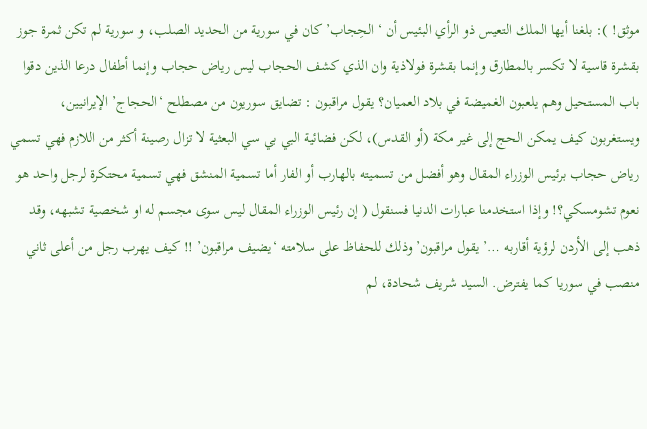موثق! ): بلغنا أيها الملك التعيس ذو الرأي البئيس أن ‘ الحِجاب’ كان في سورية من الحديد الصلب، و سورية لم تكن ثمرة جوز بقشرة قاسية لا تكسر بالمطارق وإنما بقشرة فولاذية وان الذي كشف الحجاب ليس رياض حجاب وإنما أطفال درعا الذين دقوا باب المستحيل وهم يلعبون الغميضة في بلاد العميان؟ يقول مراقبون : تضايق سوريون من مصطلح ‘الحجاج’ الإيرانيين، ويستغربون كيف يمكن الحج إلى غير مكة (أو القدس)، لكن فضائية البي بي سي البعثية لا تزال رصينة أكثر من اللازم فهي تسمي رياض حجاب برئيس الوزراء المقال وهو أفضل من تسميته بالهارب أو الفار أما تسمية المنشق فهي تسمية محتكرة لرجل واحد هو نعوم تشومسكي؟! وإذا استخدمنا عبارات الدنيا فسنقول ( إن رئيس الوزراء المقال ليس سوى مجسم له او شخصية تشبهه، وقد ذهب إلى الأردن لرؤية أقاربه …’ يقول مراقبون’ وذلك للحفاظ على سلامته ‘يضيف مراقبون’ !! كيف يهرب رجل من أعلى ثاني منصب في سوريا كما يفترض. السيد شريف شحادة، لم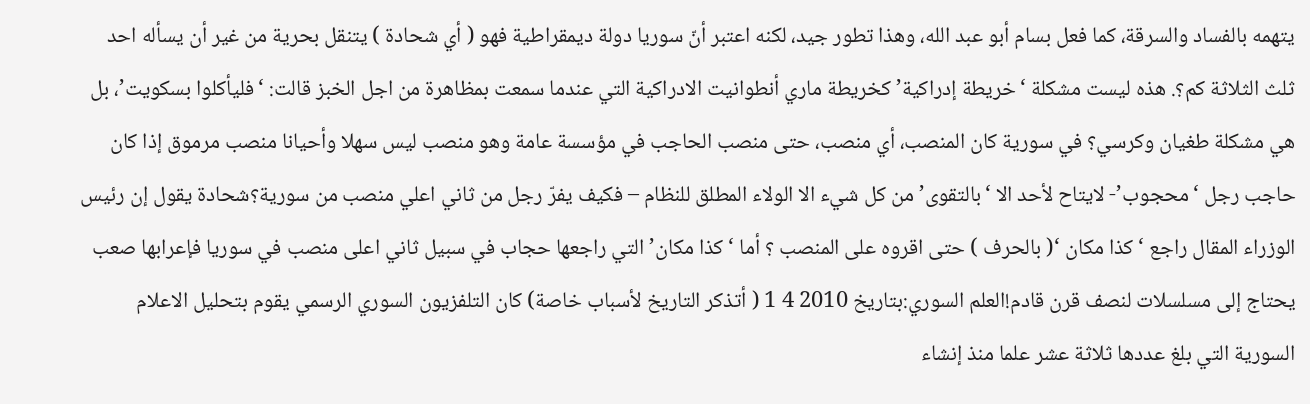يتهمه بالفساد والسرقة، كما فعل بسام أبو عبد الله، وهذا تطور جيد، لكنه اعتبر أنّ سوريا دولة ديمقراطية فهو ( أي شحادة ) يتنقل بحرية من غير أن يسأله احد ثلث الثلاثة كم؟. هذه ليست مشكلة ‘خريطة إدراكية’ كخريطة ماري أنطوانيت الادراكية التي عندما سمعت بمظاهرة من اجل الخبز قالت: ‘فليأكلوا بسكويت’، بل هي مشكلة طغيان وكرسي؟ في سورية كان المنصب، أي منصب، حتى منصب الحاجب في مؤسسة عامة وهو منصب ليس سهلا وأحيانا منصب مرموق إذا كان حاجب رجل ‘محجوب’- لايتاح لأحد الا ‘بالتقوى’ من كل شيء الا الولاء المطلق للنظام – فكيف يفرّ رجل من ثاني اعلي منصب من سورية؟شحادة يقول إن رئيس الوزراء المقال راجع ‘كذا مكان ‘( بالحرف ) حتى اقروه على المنصب ؟ أما ‘كذا مكان’ التي راجعها حجاب في سبيل ثاني اعلى منصب في سوريا فإعرابها صعب يحتاج إلى مسلسلات لنصف قرن قادم!العلم السوري:بتاريخ 2010 4 1 ( أتذكر التاريخ لأسباب خاصة) كان التلفزيون السوري الرسمي يقوم بتحليل الاعلام السورية التي بلغ عددها ثلاثة عشر علما منذ إنشاء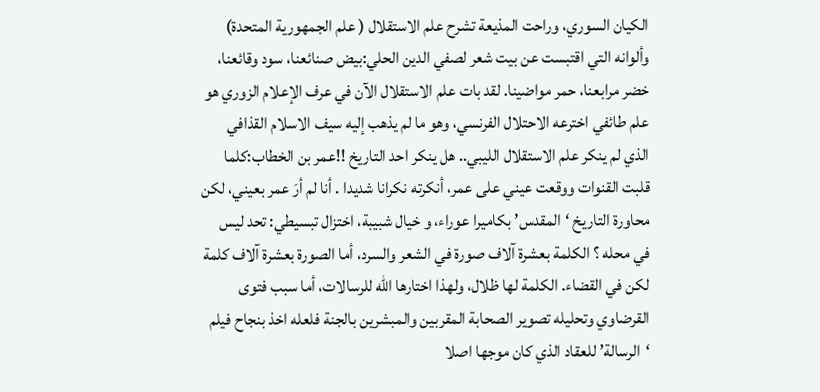الكيان السوري، وراحت المذيعة تشرح علم الاستقلال ( علم الجمهورية المتحدة) وألوانه التي اقتبست عن بيت شعر لصفي الدين الحلي:بيض صنائعنا، سود وقائعنا، خضر مرابعنا، حمر مواضينا. لقد بات علم الاستقلال الآن في عرف الإعلام الزوري هو علم طائفي اخترعه الاحتلال الفرنسي، وهو ما لم يذهب إليه سيف الاسلام القذافي الذي لم ينكر علم الاستقلال الليبي.. هل ينكر احد التاريخ !!عمر بن الخطاب:كلما قلبت القنوات ووقعت عيني على عمر، أنكرته نكرانا شديدا . أنا لم أرَ عمر بعيني، لكن محاورة التاريخ ‘المقدس’ بكاميرا عوراء، و خيال شبيبة، اختزال تبسيطي: تحد ليس في محله ؟ الكلمة بعشرة آلاف صورة في الشعر والسرد، أما الصورة بعشرة آلاف كلمة لكن في القضاء. الكلمة لها ظلال، ولهذا اختارها الله للرسالات، أما سبب فتوى القرضاوي وتحليله تصوير الصحابة المقربين والمبشرين بالجنة فلعله اخذ بنجاح فيلم ‘الرسالة’ للعقاد الذي كان موجها اصلا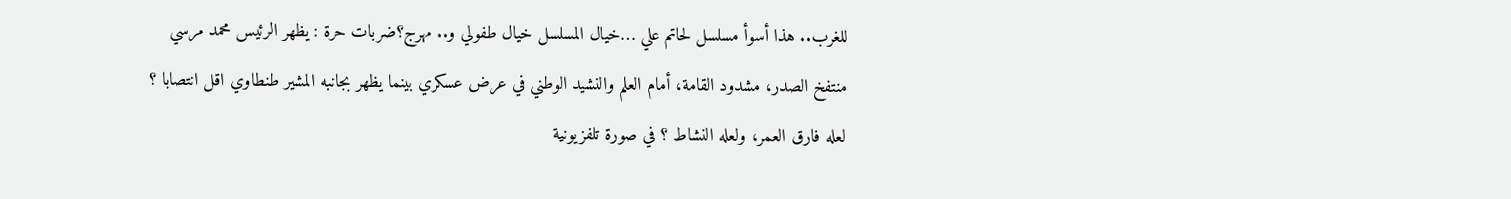للغرب.. هذا أسوأ مسلسل لحاتم علي …خيال المسلسل خيال طفولي و.. مهرج؟ضربات حرة : يظهر الرئيس محمد مرسي منتفخ الصدر، مشدود القامة، أمام العلم والنشيد الوطني في عرض عسكري بينما يظهر بجانبه المشير طنطاوي اقل انتصابا ؟ لعله فارق العمر، ولعله النشاط ؟ في صورة تلفزيونية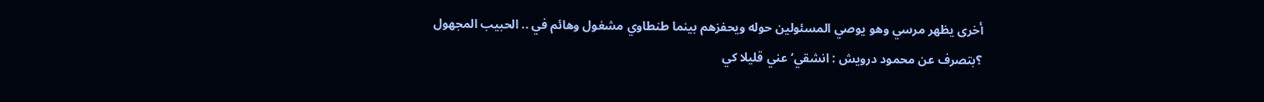أخرى يظهر مرسي وهو يوصي المسئولين حوله ويحفزهم بينما طنطاوي مشغول وهائم في .. الحبيب المجهول ؟بتصرف عن محمود درويش : انشقي’ عني قليلا كي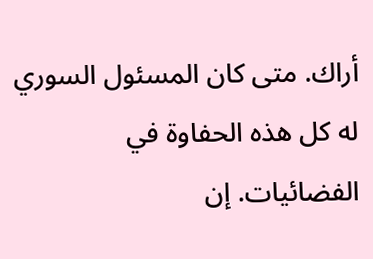أراك. متى كان المسئول السوري له كل هذه الحفاوة في الفضائيات. إن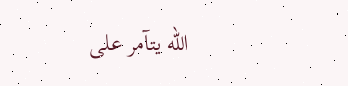الله يتآمر على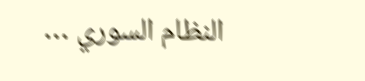النظام السوري …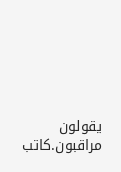يقولون مراقبون.كاتب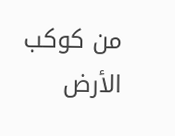من كوكب الأرض